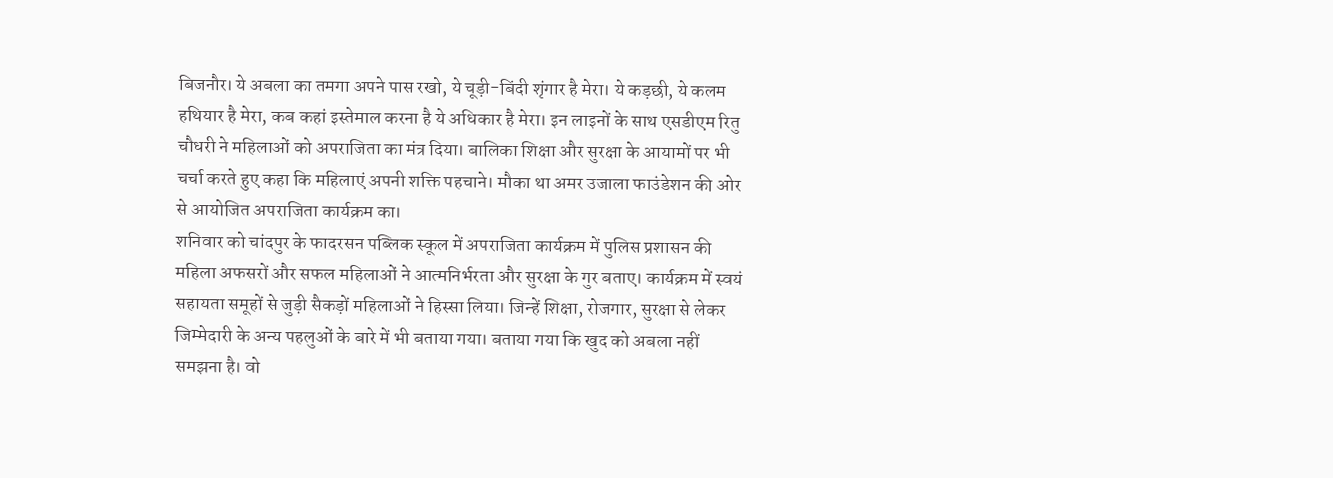बिजनौर। ये अबला का तमगा अपने पास रखो, ये चूड़ी-बिंदी शृंगार है मेरा। ये कड़छी, ये कलम हथियार है मेरा, कब कहां इस्तेमाल करना है ये अधिकार है मेरा। इन लाइनों के साथ एसडीएम रितु चौधरी ने महिलाओं को अपराजिता का मंत्र दिया। बालिका शिक्षा और सुरक्षा के आयामों पर भी चर्चा करते हुए कहा कि महिलाएं अपनी शक्ति पहचाने। मौका था अमर उजाला फाउंडेशन की ओर से आयोजित अपराजिता कार्यक्रम का।
शनिवार को चांदपुर के फादरसन पब्लिक स्कूल में अपराजिता कार्यक्रम में पुलिस प्रशासन की महिला अफसरों और सफल महिलाओं ने आत्मनिर्भरता और सुरक्षा के गुर बताए। कार्यक्रम में स्वयं सहायता समूहों से जुड़ी सैकड़ों महिलाओं ने हिस्सा लिया। जिन्हें शिक्षा, रोजगार, सुरक्षा से लेकर जिम्मेदारी के अन्य पहलुओं के बारे में भी बताया गया। बताया गया कि खुद को अबला नहीं समझना है। वो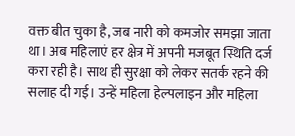वक्त बीत चुका है, जब नारी को कमजोर समझा जाता था। अब महिलाएं हर क्षेत्र में अपनी मजबूत स्थिति दर्ज करा रही है। साथ ही सुरक्षा को लेकर सतर्क रहने की सलाह दी गई। उन्हें महिला हेल्पलाइन और महिला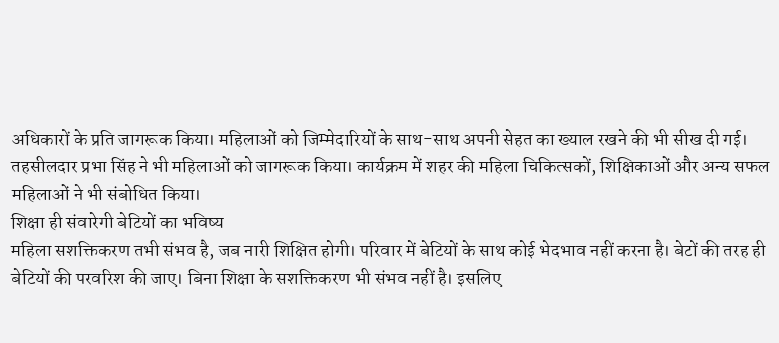अधिकारों के प्रति जागरूक किया। महिलाओं को जिम्मेदारियों के साथ-साथ अपनी सेहत का ख्याल रखने की भी सीख दी गई। तहसीलदार प्रभा सिंह ने भी महिलाओं को जागरूक किया। कार्यक्रम में शहर की महिला चिकित्सकों, शिक्षिकाओं और अन्य सफल महिलाओं ने भी संबोधित किया।
शिक्षा ही संवारेगी बेटियों का भविष्य
महिला सशक्तिकरण तभी संभव है, जब नारी शिक्षित होगी। परिवार में बेटियों के साथ कोई भेदभाव नहीं करना है। बेटों की तरह ही बेटियों की परवरिश की जाए। बिना शिक्षा के सशक्तिकरण भी संभव नहीं है। इसलिए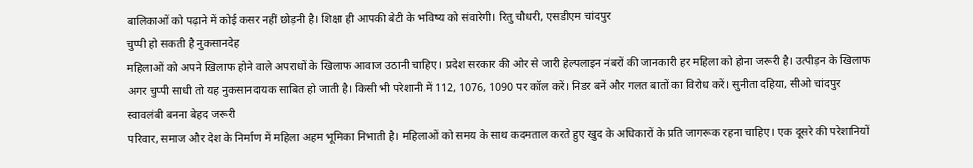बालिकाओं को पढ़ाने में कोई कसर नहीं छोड़नी है। शिक्षा ही आपकी बेटी के भविष्य को संवारेगी। रितु चौधरी, एसडीएम चांदपुर
चुप्पी हो सकती है नुकसानदेह
महिलाओं को अपने खिलाफ होने वाले अपराधों के खिलाफ आवाज उठानी चाहिए। प्रदेश सरकार की ओर से जारी हेल्पलाइन नंबरों की जानकारी हर महिला को होना जरूरी है। उत्पीड़न के खिलाफ अगर चुप्पी साधी तो यह नुकसानदायक साबित हो जाती है। किसी भी परेशानी में 112, 1076, 1090 पर कॉल करें। निडर बनें और गलत बातों का विरोध करें। सुनीता दहिया, सीओ चांदपुर
स्वावलंबी बनना बेहद जरूरी
परिवार, समाज और देश के निर्माण में महिला अहम भूमिका निभाती है। महिलाओं को समय के साथ कदमताल करते हुए खुद के अधिकारों के प्रति जागरूक रहना चाहिए। एक दूसरे की परेशानियों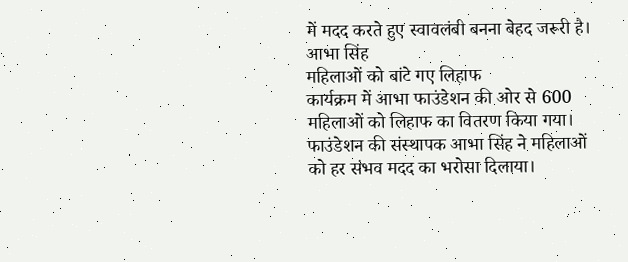में मदद करते हुए स्वावलंबी बनना बेहद जरूरी है। आभा सिंह
महिलाओं को बांटे गए लिहाफ
कार्यक्रम में आभा फाउंडेशन की ओर से 600 महिलाओं को लिहाफ का वितरण किया गया। फाउंडेशन की संस्थापक आभा सिंह ने महिलाओं को हर संभव मदद का भरोसा दिलाया।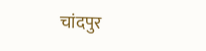चांदपुर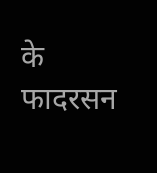के फादरसन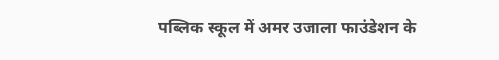पब्लिक स्कूल में अमर उजाला फाउंडेशन के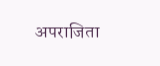अपराजिता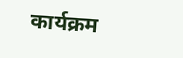कार्यक्रम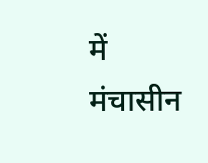में मंचासीन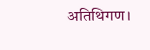अतिथिगण।